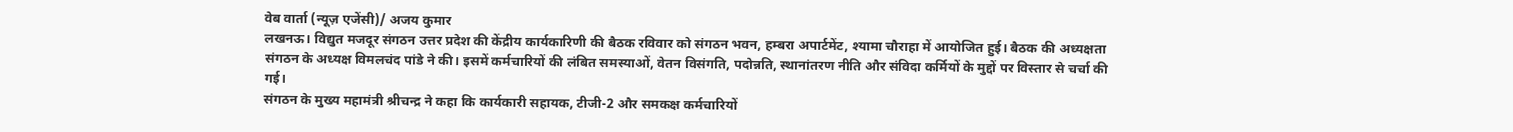वेब वार्ता (न्यूज़ एजेंसी)/ अजय कुमार
लखनऊ। विद्युत मजदूर संगठन उत्तर प्रदेश की केंद्रीय कार्यकारिणी की बैठक रविवार को संगठन भवन, हम्बरा अपार्टमेंट, श्यामा चौराहा में आयोजित हुई। बैठक की अध्यक्षता संगठन के अध्यक्ष विमलचंद पांडे ने की। इसमें कर्मचारियों की लंबित समस्याओं, वेतन विसंगति, पदोन्नति, स्थानांतरण नीति और संविदा कर्मियों के मुद्दों पर विस्तार से चर्चा की गई।
संगठन के मुख्य महामंत्री श्रीचन्द्र ने कहा कि कार्यकारी सहायक, टीजी-2 और समकक्ष कर्मचारियों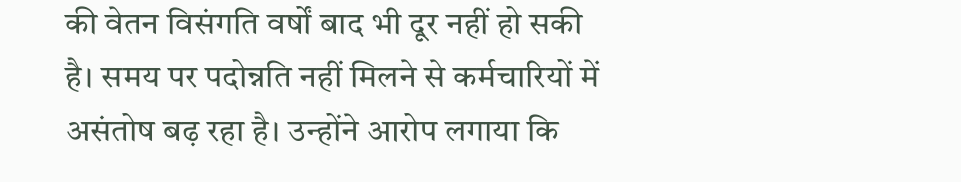की वेतन विसंगति वर्षों बाद भी दूर नहीं हो सकी है। समय पर पदोन्नति नहीं मिलने से कर्मचारियों में असंतोष बढ़ रहा है। उन्होंने आरोप लगाया कि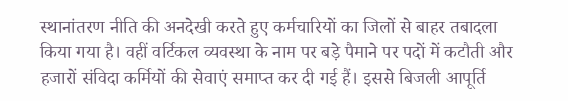स्थानांतरण नीति की अनदेखी करते हुए कर्मचारियों का जिलों से बाहर तबादला किया गया है। वहीं वर्टिकल व्यवस्था के नाम पर बड़े पैमाने पर पदों में कटौती और हजारों संविदा कर्मियों की सेवाएं समाप्त कर दी गई हैं। इससे बिजली आपूर्ति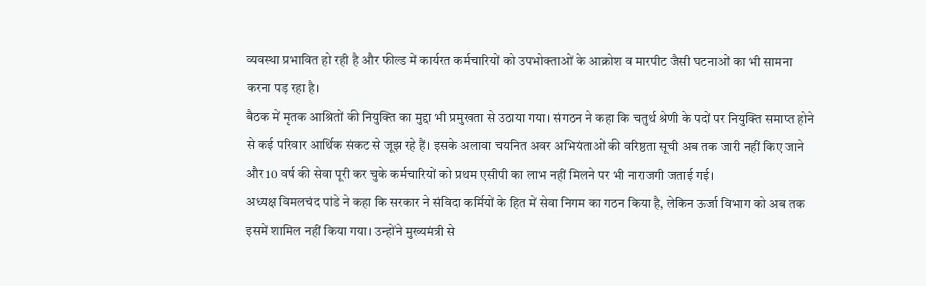व्यवस्था प्रभावित हो रही है और फील्ड में कार्यरत कर्मचारियों को उपभोक्ताओं के आक्रोश व मारपीट जैसी घटनाओं का भी सामना करना पड़ रहा है।
बैठक में मृतक आश्रितों की नियुक्ति का मुद्दा भी प्रमुखता से उठाया गया। संगठन ने कहा कि चतुर्थ श्रेणी के पदों पर नियुक्ति समाप्त होने से कई परिवार आर्थिक संकट से जूझ रहे हैं। इसके अलावा चयनित अवर अभियंताओं की वरिष्ठता सूची अब तक जारी नहीं किए जाने और 10 वर्ष की सेवा पूरी कर चुके कर्मचारियों को प्रथम एसीपी का लाभ नहीं मिलने पर भी नाराजगी जताई गई।
अध्यक्ष विमलचंद पांडे ने कहा कि सरकार ने संविदा कर्मियों के हित में सेवा निगम का गठन किया है, लेकिन ऊर्जा विभाग को अब तक इसमें शामिल नहीं किया गया। उन्होंने मुख्यमंत्री से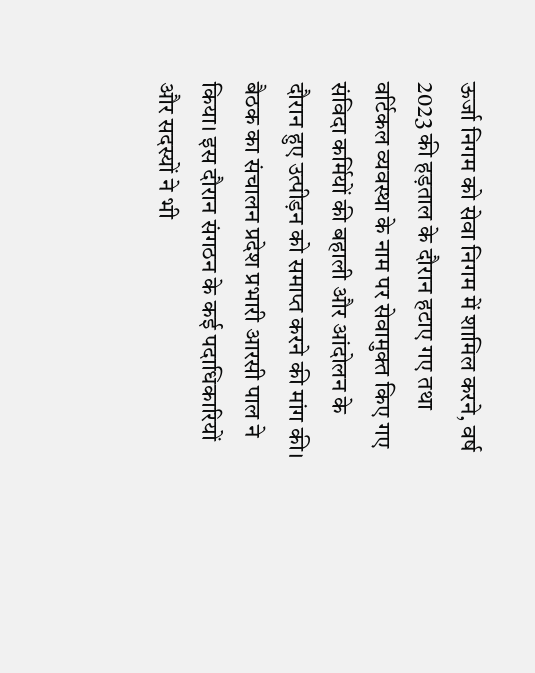ऊर्जा निगम को सेवा निगम में शामिल करने, वर्ष 2023 की हड़ताल के दौरान हटाए गए तथा वर्टिकल व्यवस्था के नाम पर सेवामुक्त किए गए संविदा कर्मियों की बहाली और आंदोलन के दौरान हुए उत्पीड़न को समाप्त करने की मांग की। बैठक का संचालन प्रदेश प्रभारी आरसी पाल ने किया। इस दौरान संगठन के कई पदाधिकारियों और सदस्यों ने भी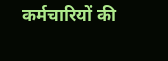कर्मचारियों की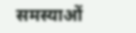समस्याओं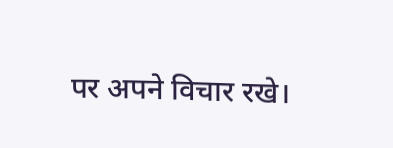पर अपने विचार रखे।